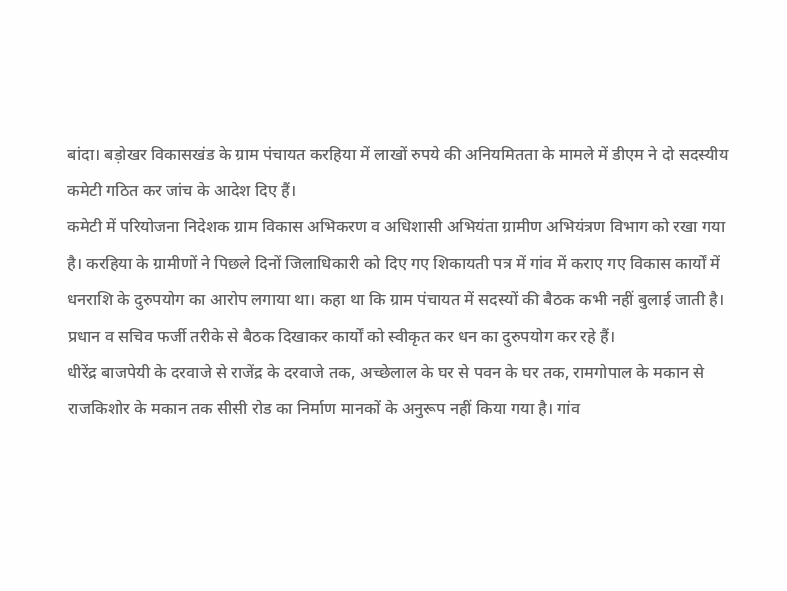बांदा। बड़ोखर विकासखंड के ग्राम पंचायत करहिया में लाखों रुपये की अनियमितता के मामले में डीएम ने दो सदस्यीय कमेटी गठित कर जांच के आदेश दिए हैं।
कमेटी में परियोजना निदेशक ग्राम विकास अभिकरण व अधिशासी अभियंता ग्रामीण अभियंत्रण विभाग को रखा गया है। करहिया के ग्रामीणों ने पिछले दिनों जिलाधिकारी को दिए गए शिकायती पत्र में गांव में कराए गए विकास कार्यों में धनराशि के दुरुपयोग का आरोप लगाया था। कहा था कि ग्राम पंचायत में सदस्यों की बैठक कभी नहीं बुलाई जाती है। प्रधान व सचिव फर्जी तरीके से बैठक दिखाकर कार्यों को स्वीकृत कर धन का दुरुपयोग कर रहे हैं।
धीरेंद्र बाजपेयी के दरवाजे से राजेंद्र के दरवाजे तक, अच्छेलाल के घर से पवन के घर तक, रामगोपाल के मकान से राजकिशोर के मकान तक सीसी रोड का निर्माण मानकों के अनुरूप नहीं किया गया है। गांव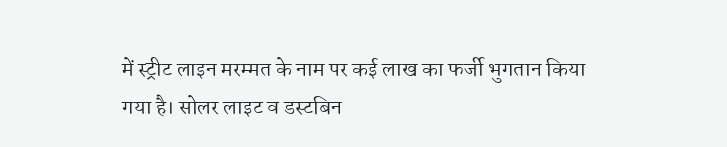में स्ट्रीट लाइन मरम्मत के नाम पर कई लाख का फर्जी भुगतान किया गया है। सोलर लाइट व डस्टबिन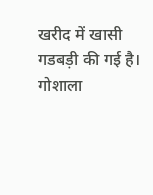खरीद में खासी गडबड़ी की गई है। गोशाला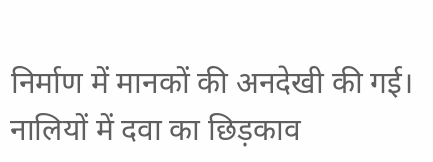निर्माण में मानकों की अनदेखी की गई। नालियों में दवा का छिड़काव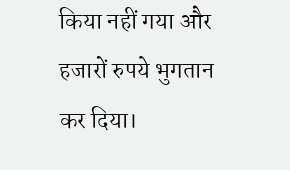किया नहीं गया और हजारों रुपये भुगतान कर दिया।